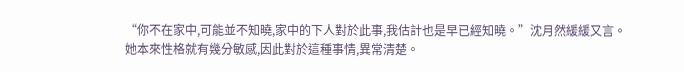“你不在家中,可能並不知曉,家中的下人對於此事,我估計也是早已經知曉。”沈月然緩緩又言。
她本來性格就有幾分敏感,因此對於這種事情,異常清楚。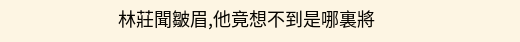林莊聞皺眉,他竟想不到是哪裏將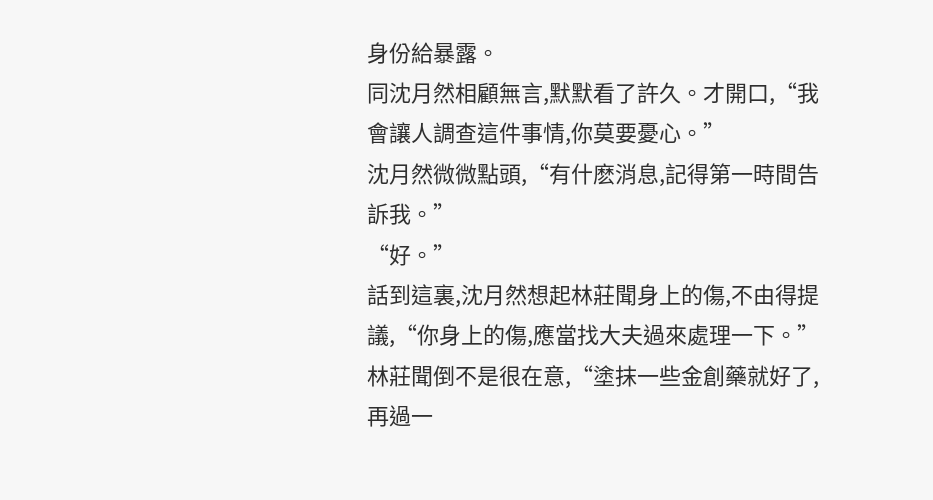身份給暴露。
同沈月然相顧無言,默默看了許久。才開口,“我會讓人調查這件事情,你莫要憂心。”
沈月然微微點頭,“有什麽消息,記得第一時間告訴我。”
“好。”
話到這裏,沈月然想起林莊聞身上的傷,不由得提議,“你身上的傷,應當找大夫過來處理一下。”
林莊聞倒不是很在意,“塗抹一些金創藥就好了,再過一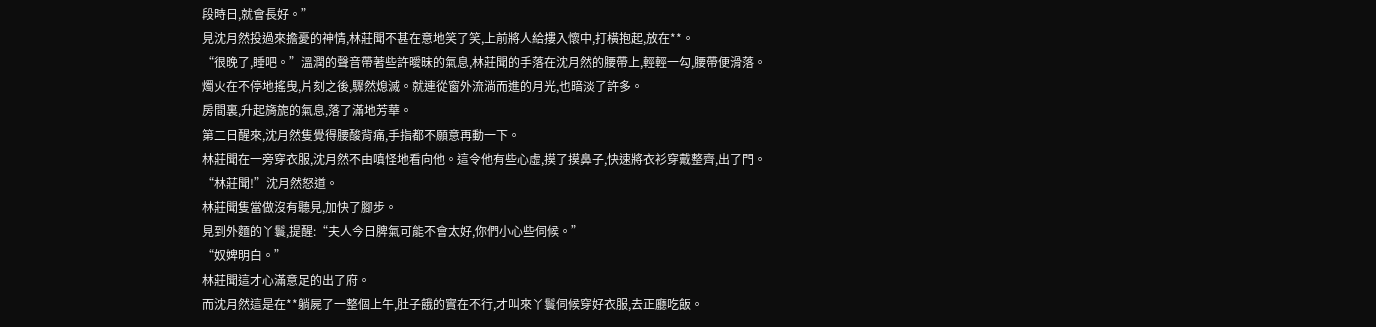段時日,就會長好。”
見沈月然投過來擔憂的神情,林莊聞不甚在意地笑了笑,上前將人給摟入懷中,打橫抱起,放在**。
“很晚了,睡吧。”溫潤的聲音帶著些許曖昧的氣息,林莊聞的手落在沈月然的腰帶上,輕輕一勾,腰帶便滑落。
燭火在不停地搖曳,片刻之後,驟然熄滅。就連從窗外流淌而進的月光,也暗淡了許多。
房間裏,升起旖旎的氣息,落了滿地芳華。
第二日醒來,沈月然隻覺得腰酸背痛,手指都不願意再動一下。
林莊聞在一旁穿衣服,沈月然不由嗔怪地看向他。這令他有些心虛,摸了摸鼻子,快速將衣衫穿戴整齊,出了門。
“林莊聞!”沈月然怒道。
林莊聞隻當做沒有聽見,加快了腳步。
見到外麵的丫鬟,提醒:“夫人今日脾氣可能不會太好,你們小心些伺候。”
“奴婢明白。”
林莊聞這才心滿意足的出了府。
而沈月然這是在**躺屍了一整個上午,肚子餓的實在不行,才叫來丫鬟伺候穿好衣服,去正廳吃飯。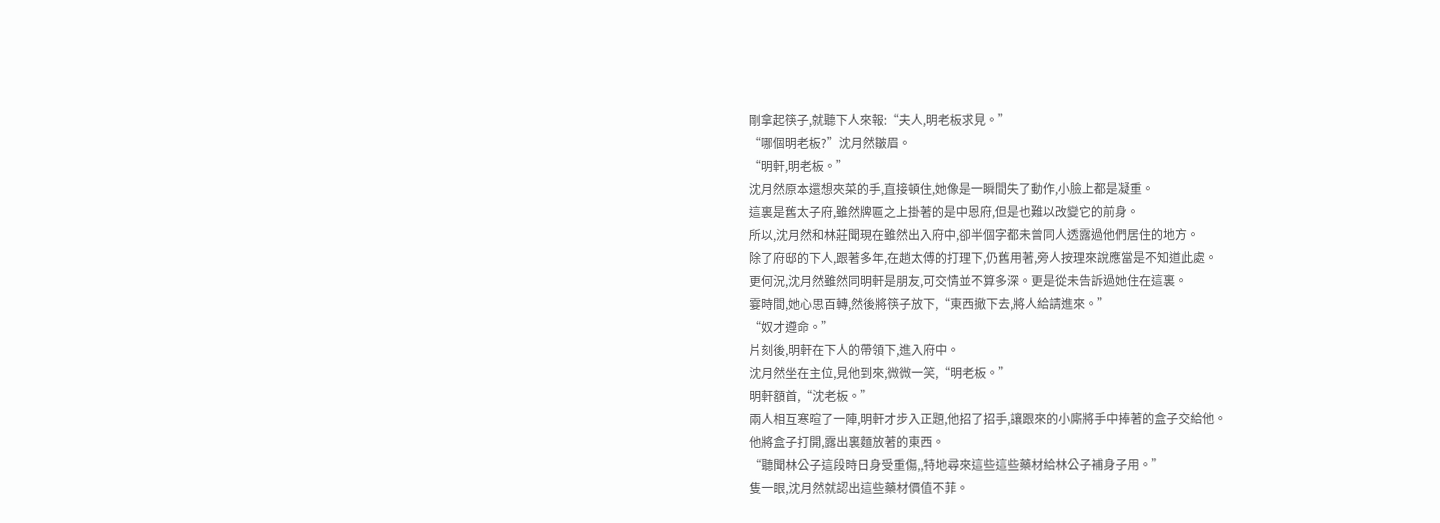剛拿起筷子,就聽下人來報:“夫人,明老板求見。”
“哪個明老板?”沈月然皺眉。
“明軒,明老板。”
沈月然原本還想夾菜的手,直接頓住,她像是一瞬間失了動作,小臉上都是凝重。
這裏是舊太子府,雖然牌匾之上掛著的是中恩府,但是也難以改變它的前身。
所以,沈月然和林莊聞現在雖然出入府中,卻半個字都未曾同人透露過他們居住的地方。
除了府邸的下人,跟著多年,在趙太傅的打理下,仍舊用著,旁人按理來說應當是不知道此處。
更何況,沈月然雖然同明軒是朋友,可交情並不算多深。更是從未告訴過她住在這裏。
霎時間,她心思百轉,然後將筷子放下,“東西撤下去,將人給請進來。”
“奴才遵命。”
片刻後,明軒在下人的帶領下,進入府中。
沈月然坐在主位,見他到來,微微一笑,“明老板。”
明軒額首,“沈老板。”
兩人相互寒暄了一陣,明軒才步入正題,他招了招手,讓跟來的小廝將手中捧著的盒子交給他。
他將盒子打開,露出裏麵放著的東西。
“聽聞林公子這段時日身受重傷,,特地尋來這些這些藥材給林公子補身子用。”
隻一眼,沈月然就認出這些藥材價值不菲。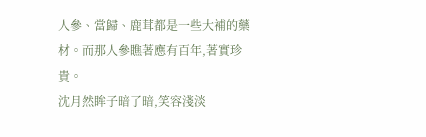人參、當歸、鹿茸都是一些大補的藥材。而那人參瞧著應有百年,著實珍貴。
沈月然眸子暗了暗,笑容淺淡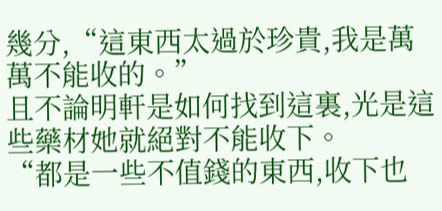幾分,“這東西太過於珍貴,我是萬萬不能收的。”
且不論明軒是如何找到這裏,光是這些藥材她就絕對不能收下。
“都是一些不值錢的東西,收下也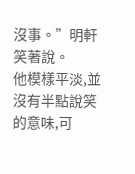沒事。”明軒笑著說。
他模樣平淡,並沒有半點說笑的意味,可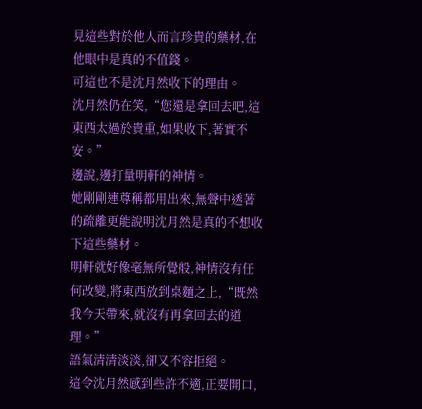見這些對於他人而言珍貴的藥材,在他眼中是真的不值錢。
可這也不是沈月然收下的理由。
沈月然仍在笑,“您還是拿回去吧,這東西太過於貴重,如果收下,著實不安。”
邊說,邊打量明軒的神情。
她剛剛連尊稱都用出來,無聲中透著的疏離更能說明沈月然是真的不想收下這些藥材。
明軒就好像毫無所覺般,神情沒有任何改變,將東西放到桌麵之上,“既然我今天帶來,就沒有再拿回去的道理。”
語氣清清淡淡,卻又不容拒絕。
這令沈月然感到些許不適,正要開口,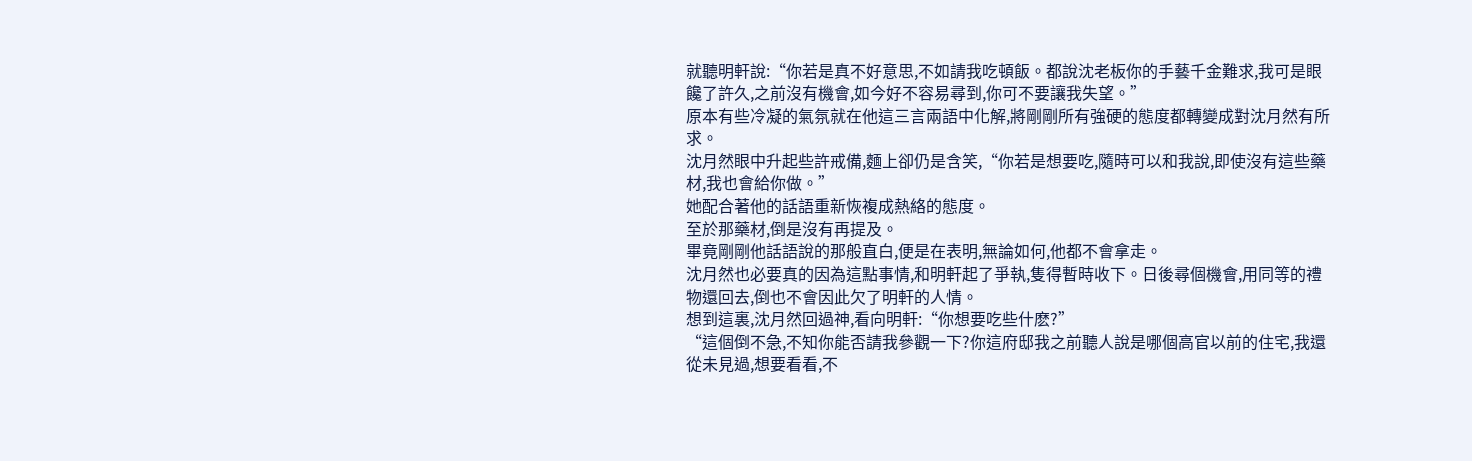就聽明軒說:“你若是真不好意思,不如請我吃頓飯。都說沈老板你的手藝千金難求,我可是眼饞了許久,之前沒有機會,如今好不容易尋到,你可不要讓我失望。”
原本有些冷凝的氣氛就在他這三言兩語中化解,將剛剛所有強硬的態度都轉變成對沈月然有所求。
沈月然眼中升起些許戒備,麵上卻仍是含笑,“你若是想要吃,隨時可以和我說,即使沒有這些藥材,我也會給你做。”
她配合著他的話語重新恢複成熱絡的態度。
至於那藥材,倒是沒有再提及。
畢竟剛剛他話語說的那般直白,便是在表明,無論如何,他都不會拿走。
沈月然也必要真的因為這點事情,和明軒起了爭執,隻得暫時收下。日後尋個機會,用同等的禮物還回去,倒也不會因此欠了明軒的人情。
想到這裏,沈月然回過神,看向明軒:“你想要吃些什麽?”
“這個倒不急,不知你能否請我參觀一下?你這府邸我之前聽人說是哪個高官以前的住宅,我還從未見過,想要看看,不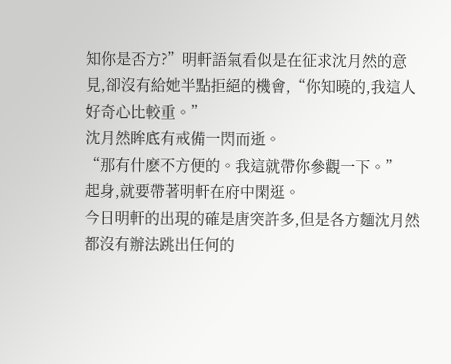知你是否方?”明軒語氣看似是在征求沈月然的意見,卻沒有給她半點拒絕的機會,“你知曉的,我這人好奇心比較重。”
沈月然眸底有戒備一閃而逝。
“那有什麽不方便的。我這就帶你參觀一下。”
起身,就要帶著明軒在府中閑逛。
今日明軒的出現的確是唐突許多,但是各方麵沈月然都沒有辦法跳出任何的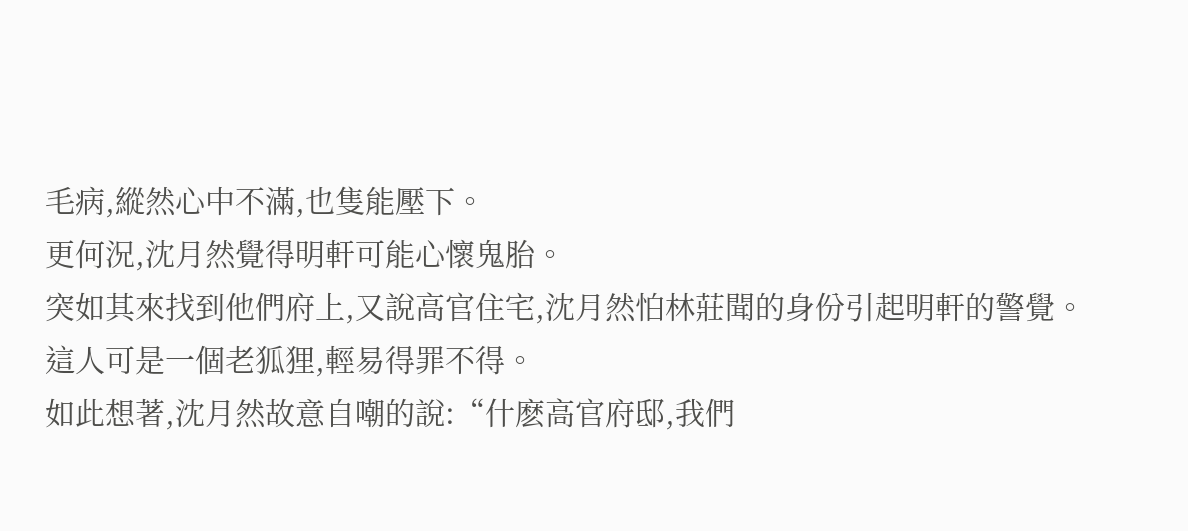毛病,縱然心中不滿,也隻能壓下。
更何況,沈月然覺得明軒可能心懷鬼胎。
突如其來找到他們府上,又說高官住宅,沈月然怕林莊聞的身份引起明軒的警覺。
這人可是一個老狐狸,輕易得罪不得。
如此想著,沈月然故意自嘲的說:“什麽高官府邸,我們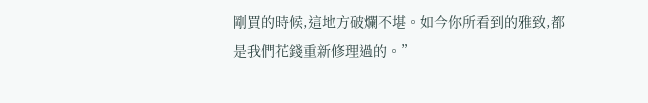剛買的時候,這地方破爛不堪。如今你所看到的雅致,都是我們花錢重新修理過的。”